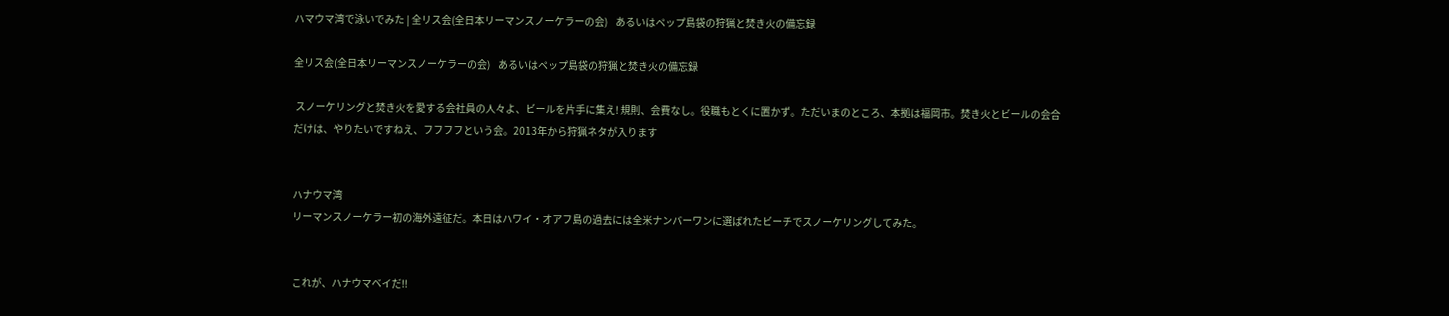ハマウマ湾で泳いでみた | 全リス会(全日本リーマンスノーケラーの会)    あるいはペップ島袋の狩猟と焚き火の備忘録

全リス会(全日本リーマンスノーケラーの会)    あるいはペップ島袋の狩猟と焚き火の備忘録

 スノーケリングと焚き火を愛する会社員の人々よ、ビールを片手に集え! 規則、会費なし。役職もとくに置かず。ただいまのところ、本拠は福岡市。焚き火とビールの会合だけは、やりたいですねえ、フフフフという会。2013年から狩猟ネタが入ります


ハナウマ湾
リーマンスノーケラー初の海外遠征だ。本日はハワイ・オアフ島の過去には全米ナンバーワンに選ばれたビーチでスノーケリングしてみた。


これが、ハナウマベイだ!!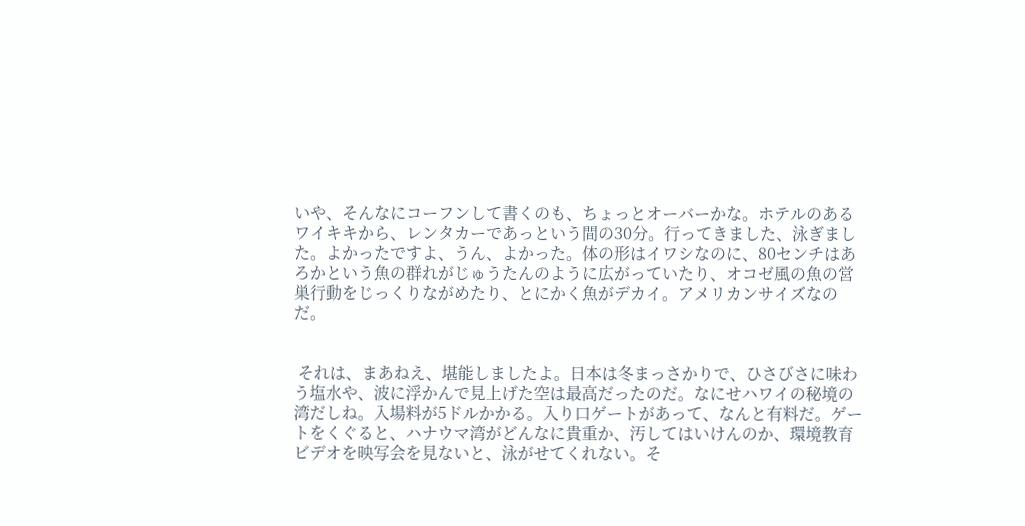いや、そんなにコーフンして書くのも、ちょっとオーバーかな。ホテルのあるワイキキから、レンタカーであっという間の30分。行ってきました、泳ぎました。よかったですよ、うん、よかった。体の形はイワシなのに、80センチはあろかという魚の群れがじゅうたんのように広がっていたり、オコゼ風の魚の営巣行動をじっくりながめたり、とにかく魚がデカイ。アメリカンサイズなのだ。


 それは、まあねえ、堪能しましたよ。日本は冬まっさかりで、ひさびさに味わう塩水や、波に浮かんで見上げた空は最高だったのだ。なにせハワイの秘境の湾だしね。入場料が5ドルかかる。入り口ゲートがあって、なんと有料だ。ゲートをくぐると、ハナウマ湾がどんなに貴重か、汚してはいけんのか、環境教育ビデオを映写会を見ないと、泳がせてくれない。そ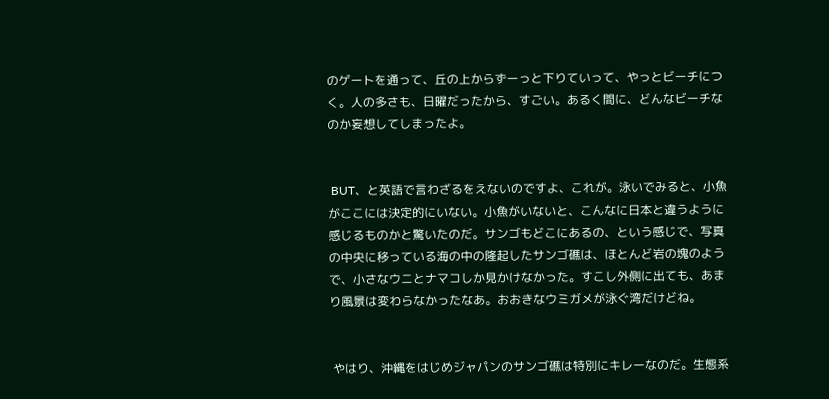のゲートを通って、丘の上からずーっと下りていって、やっとビーチにつく。人の多さも、日曜だったから、すごい。あるく間に、どんなビーチなのか妄想してしまったよ。


 BUT、と英語で言わざるをえないのですよ、これが。泳いでみると、小魚がここには決定的にいない。小魚がいないと、こんなに日本と違うように感じるものかと驚いたのだ。サンゴもどこにあるの、という感じで、写真の中央に移っている海の中の隆起したサンゴ礁は、ほとんど岩の塊のようで、小さなウニとナマコしか見かけなかった。すこし外側に出ても、あまり風景は変わらなかったなあ。おおきなウミガメが泳ぐ湾だけどね。


 やはり、沖縄をはじめジャパンのサンゴ礁は特別にキレーなのだ。生態系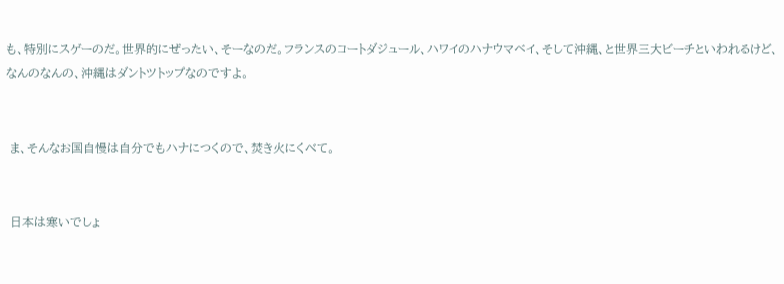も、特別にスゲーのだ。世界的にぜったい、そーなのだ。フランスのコートダジュール、ハワイのハナウマベイ、そして沖縄、と世界三大ビーチといわれるけど、なんのなんの、沖縄はダントツトップなのですよ。


 ま、そんなお国自慢は自分でもハナにつくので、焚き火にくべて。


 日本は寒いでしょ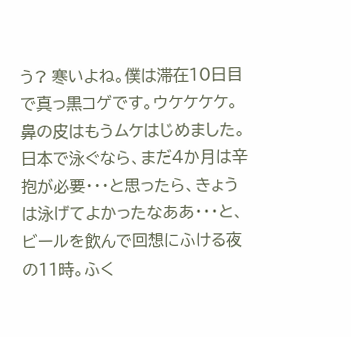う? 寒いよね。僕は滞在10日目で真っ黒コゲです。ウケケケケ。鼻の皮はもうムケはじめました。日本で泳ぐなら、まだ4か月は辛抱が必要・・・と思ったら、きょうは泳げてよかったなああ・・・と、ビールを飲んで回想にふける夜の11時。ふく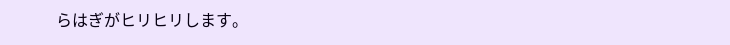らはぎがヒリヒリします。